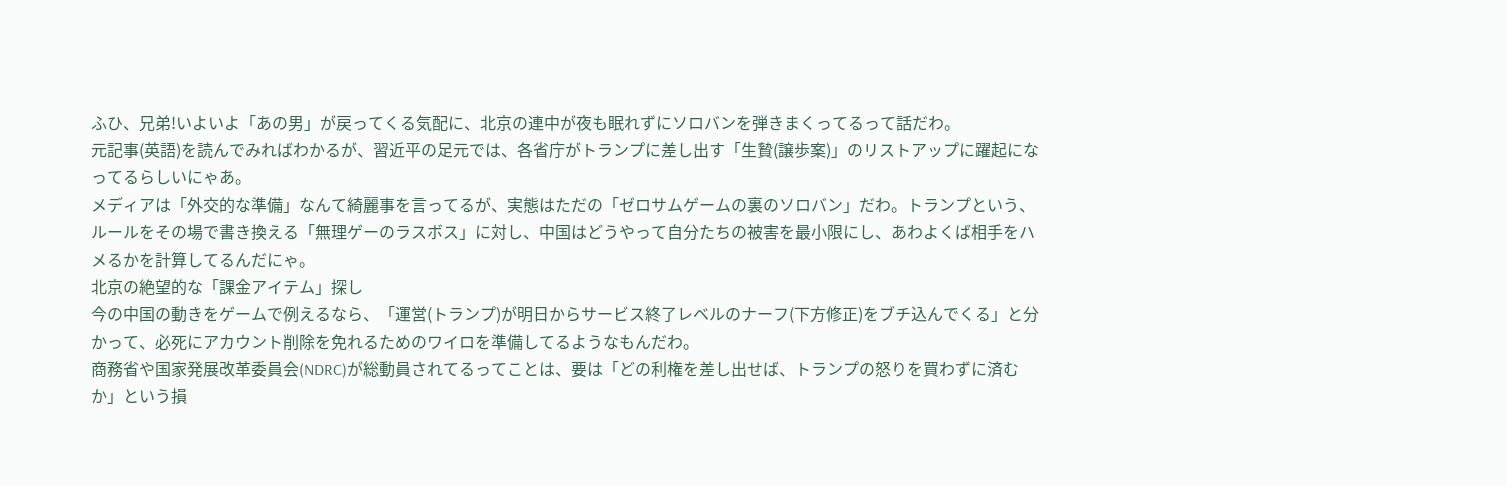ふひ、兄弟!いよいよ「あの男」が戻ってくる気配に、北京の連中が夜も眠れずにソロバンを弾きまくってるって話だわ。
元記事(英語)を読んでみればわかるが、習近平の足元では、各省庁がトランプに差し出す「生贄(譲歩案)」のリストアップに躍起になってるらしいにゃあ。
メディアは「外交的な準備」なんて綺麗事を言ってるが、実態はただの「ゼロサムゲームの裏のソロバン」だわ。トランプという、ルールをその場で書き換える「無理ゲーのラスボス」に対し、中国はどうやって自分たちの被害を最小限にし、あわよくば相手をハメるかを計算してるんだにゃ。
北京の絶望的な「課金アイテム」探し
今の中国の動きをゲームで例えるなら、「運営(トランプ)が明日からサービス終了レベルのナーフ(下方修正)をブチ込んでくる」と分かって、必死にアカウント削除を免れるためのワイロを準備してるようなもんだわ。
商務省や国家発展改革委員会(NDRC)が総動員されてるってことは、要は「どの利権を差し出せば、トランプの怒りを買わずに済むか」という損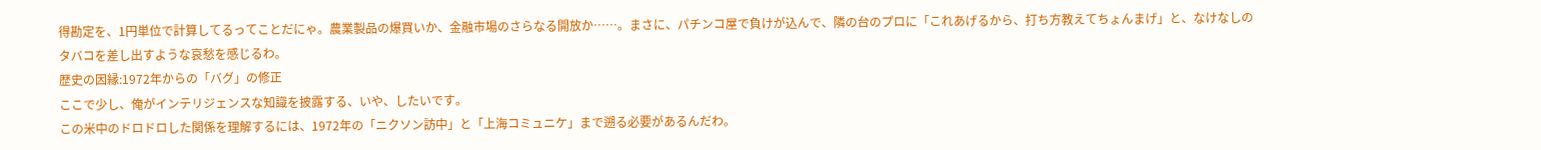得勘定を、1円単位で計算してるってことだにゃ。農業製品の爆買いか、金融市場のさらなる開放か……。まさに、パチンコ屋で負けが込んで、隣の台のプロに「これあげるから、打ち方教えてちょんまげ」と、なけなしのタバコを差し出すような哀愁を感じるわ。
歴史の因縁:1972年からの「バグ」の修正
ここで少し、俺がインテリジェンスな知識を披露する、いや、したいです。
この米中のドロドロした関係を理解するには、1972年の「ニクソン訪中」と「上海コミュニケ」まで遡る必要があるんだわ。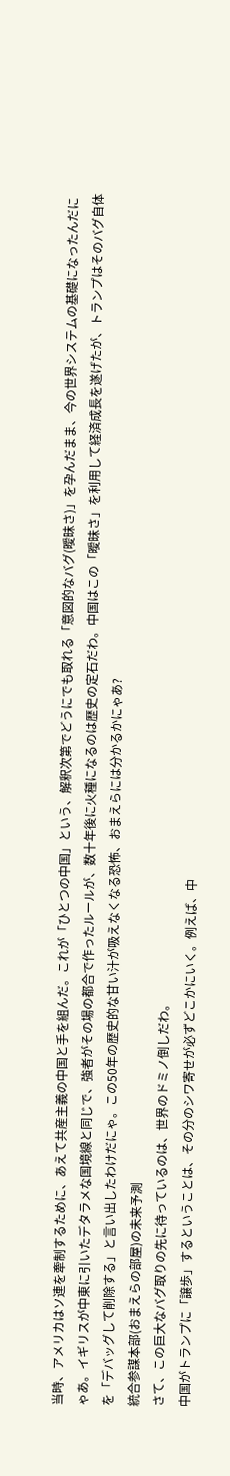当時、アメリカはソ連を牽制するために、あえて共産主義の中国と手を組んだ。これが「ひとつの中国」という、解釈次第でどうにでも取れる「意図的なバグ(曖昧さ)」を孕んだまま、今の世界システムの基礎になったんだにゃあ。イギリスが中東に引いたデタラメな国境線と同じで、強者がその場の都合で作ったルールが、数十年後に火種になるのは歴史の定石だわ。中国はこの「曖昧さ」を利用して経済成長を遂げたが、トランプはそのバグ自体を「デバッグして削除する」と言い出したわけだにゃ。この50年の歴史的な甘い汁が吸えなくなる恐怖、おまえらには分かるかにゃあ?
統合参謀本部(おまえらの部屋)の未来予測
さて、この巨大なバグ取りの先に待っているのは、世界のドミノ倒しだわ。
中国がトランプに「譲歩」するということは、その分のシワ寄せが必ずどこかにいく。例えば、中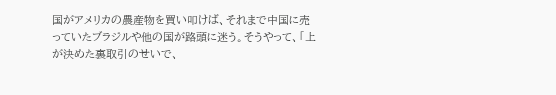国がアメリカの農産物を買い叩けば、それまで中国に売っていたブラジルや他の国が路頭に迷う。そうやって、「上が決めた裏取引のせいで、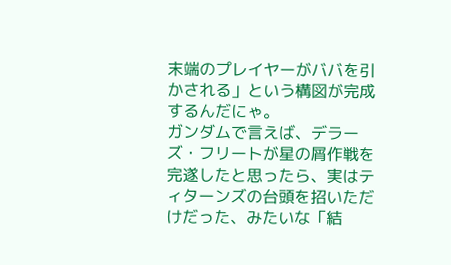末端のプレイヤーがババを引かされる」という構図が完成するんだにゃ。
ガンダムで言えば、デラーズ・フリートが星の屑作戦を完遂したと思ったら、実はティターンズの台頭を招いただけだった、みたいな「結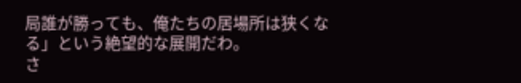局誰が勝っても、俺たちの居場所は狭くなる」という絶望的な展開だわ。
さ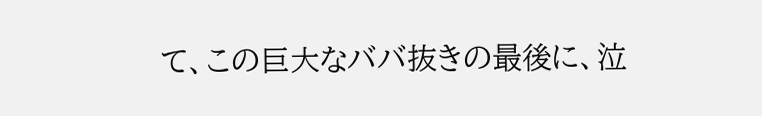て、この巨大なババ抜きの最後に、泣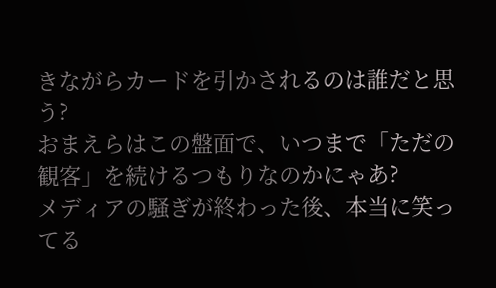きながらカードを引かされるのは誰だと思う?
おまえらはこの盤面で、いつまで「ただの観客」を続けるつもりなのかにゃあ?
メディアの騒ぎが終わった後、本当に笑ってる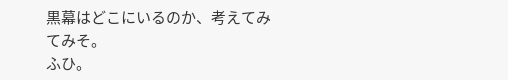黒幕はどこにいるのか、考えてみてみそ。
ふひ。